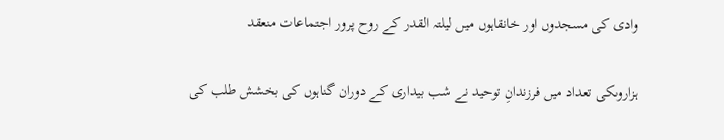وادی کی مسجدوں اور خانقاہوں میں لیلتہ القدر کے روح پرور اجتماعات منعقد

ہزاروںکی تعداد میں فرزندانِ توحید نے شب بیداری کے دوران گناہوں کی بخشش طلب کی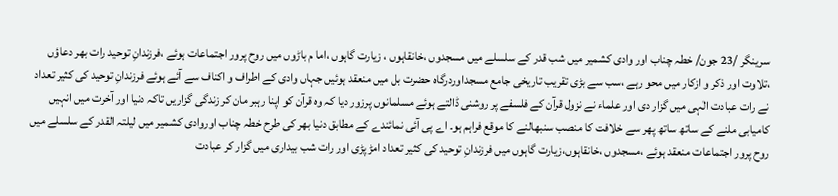سرینگر /23 جون/ خطہ چناب اور وادی کشمیر میں شب قدر کے سلسلے میں مسجدوں ،خانقاہوں ، زیارت گاہوں ،اما م باڑوں میں روح پرور اجتماعات ہوئے ،فرزندانِ توحید رات بھر دعاؤں ،تلاوت اور ذکر و ازکار میں محو رہے ،سب سے بڑی تقریب تاریخی جامع مسجداوردرگاہ حضرت بل میں منعقد ہوئیں جہاں وادی کے اطراف و اکناف سے آئے ہوئے فرزندانِ توحید کی کثیر تعداد نے رات عبادت الٰہی میں گزار دی اور علماء نے نزول قرآن کے فلسفے پر روشنی ڈالتے ہوئے مسلمانوں پرزور دیا کہ وہ قرآن کو اپنا رہبر مان کر زندگی گزاریں تاکہ دنیا اور آخرت میں انہیں کامیابی ملنے کے ساتھ ساتھ پھر سے خلافت کا منصب سنبھالنے کا موقع فراہم ہو۔ اے پی آئی نمائندے کے مطابق دنیا بھر کی طرح خطہ چناب اوروادی کشمیر میں لیلتہ القدر کے سلسلے میں روح پرور اجتماعات منعقد ہوئے ،مسجدوں ،خانقاہوں،زیارت گاہوں میں فرزندانِ توحید کی کثیر تعداد امڑ پڑی اور رات شب بیداری میں گزار کر عبادت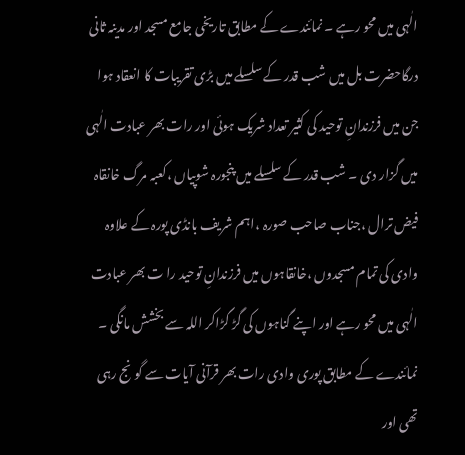الٰہی میں محو رہے ۔ نمائندے کے مطابق تاریخی جامع مسجد اور مدینہ ثانی درگاحضرت بل میں شب قدر کے سلسلے میں بڑی تقریبات کا انعقاد ہوا جن میں فرزندانِ توحید کی کثیر تعداد شریک ہوئی اور رات بھر عبادت الٰہی میں گزار دی ۔ شب قدر کے سلسلے میں پنجورہ شوپیاں ،کعبہ مرگ خانقاہ فیض ترال ،جناب صاحب صورہ ،اہم شریف بانڈی پورہ کے علاوہ وادی کی تمام مسجدوں ،خانقاہوں میں فرزندانِ توحید را ت بھر عبادت الٰہی میں محو رہے اور اپنے گناہوں کی گڑ گڑاکر اللہ سے بخشش مانگی ۔ نمائندے کے مطابق پوری وادی رات بھر قرآنی آیات سے گونج رہی تھی اور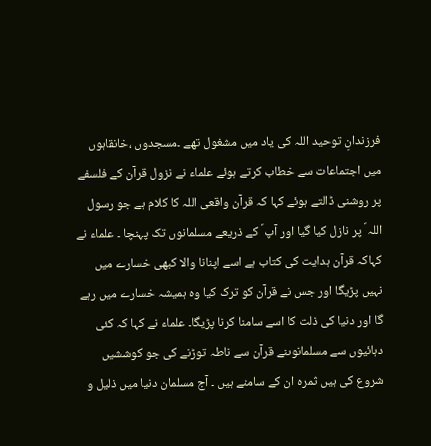فرزندانِ توحید اللہ کی یاد میں مشغول تھے ۔مسجدوں ،خانقاہوں میں اجتماعات سے خطاب کرتے ہوئے علماء نے نزول قرآن کے فلسفے پر روشنی ڈالتے ہوئے کہا کہ قرآن واقعی اللہ کا کلام ہے جو رسول اللہ ؐ پر نازل کیا گیا اور آپ ؐ کے ذریعے مسلمانوں تک پہنچا ۔ علماء نے کہاکہ قرآن ہدایت کی کتاب ہے اسے اپنانا والا کبھی خسارے میں نہیں پڑیگا اور جس نے قرآن کو ترک کیا وہ ہمیشہ خسارے میں رہے گا اور دنیا کی ذلت کا اسے سامنا کرنا پڑیگا۔ علماء نے کہا کہ کئی دہائیوں سے مسلمانوںنے قرآن سے ناطہ توڑنے کی جو کوششیں شروع کی ہیں ثمرہ ان کے سامنے ہیں ۔ آج مسلمان دنیا میں ذلیل و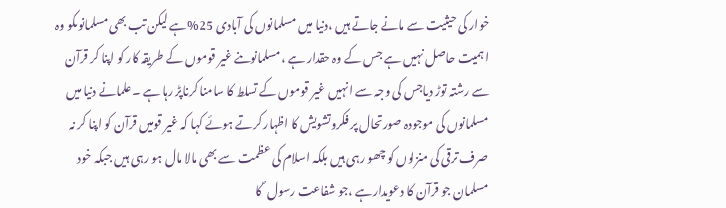خوار کی حیثیت سے مانے جاتے ہیں ،دنیا میں مسلمانوں کی آبادی 25%ہے لیکن تب بھی مسلمانوںکو وہ اہمیت حاصل نہیں ہے جس کے وہ حقدار ہے ،مسلمانوںنے غیر قوموں کے طریقہ کار کو اپنا کر قرآن سے رشتہ توڑ دیاجس کی وجہ سے انہیں غیر قوموں کے تسلط کا سامنا کرناپڑ رہا ہے ۔علمانے دنیا میں مسلمانوں کی موجودہ صورتحال پر فکروتشویش کا اظہار کرتے ہوئے کہا کہ غیر قومیں قرآن کو اپنا کر نہ صرف ترقی کی منزلوں کو چھو رہی ہیں بلکہ اسلام کی عظمت سے بھی مالا مال ہو رہی ہیں جبکہ خود مسلمان جو قرآن کا دعویدارہے ،جو شفاعت رسول ؐ کا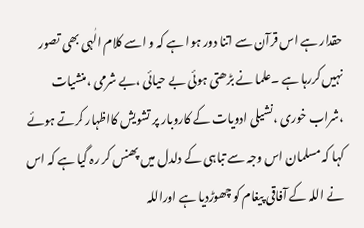حقدار ہے اس قرآن سے اتنا دور ہوا ہے کہ و اسے کلام الٰہی بھی تصور نہیں کررہا ہے ۔علما نے بڑھتی ہوئی بے حیائی ،بے شرمی ،منشیات ،شراب خوری ،نشیلی ادویات کے کاروبار پر تشویش کااظہار کرتے ہوئے کہا کہ مسلمان اس وجہ سے تباہی کے دلدل میں پھنس کر رہ گیا ہے کہ اس نے اللہ کے آفاقی پیغام کو چھوڑدیا ہے اوراللہ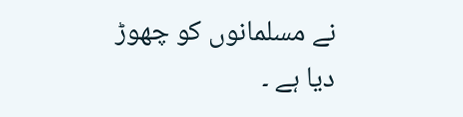نے مسلمانوں کو چھوڑ دیا ہے ۔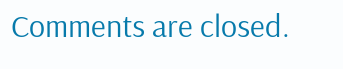Comments are closed.